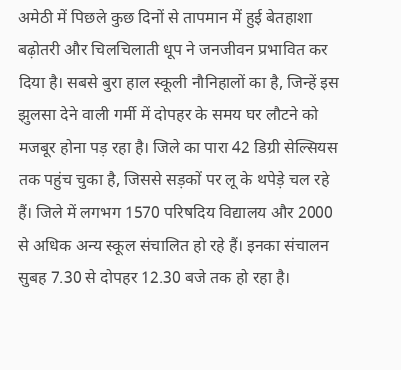अमेठी में पिछले कुछ दिनों से तापमान में हुई बेतहाशा बढ़ोतरी और चिलचिलाती धूप ने जनजीवन प्रभावित कर दिया है। सबसे बुरा हाल स्कूली नौनिहालों का है, जिन्हें इस झुलसा देने वाली गर्मी में दोपहर के समय घर लौटने को मजबूर होना पड़ रहा है। जिले का पारा 42 डिग्री सेल्सियस तक पहुंच चुका है, जिससे सड़कों पर लू के थपेड़े चल रहे हैं। जिले में लगभग 1570 परिषदिय विद्यालय और 2000 से अधिक अन्य स्कूल संचालित हो रहे हैं। इनका संचालन सुबह 7.30 से दोपहर 12.30 बजे तक हो रहा है।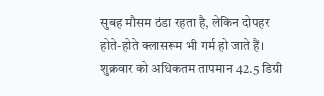सुबह मौसम ठंडा रहता है, लेकिन दोपहर होते-होते क्लासरूम भी गर्म हो जाते हैं। शुक्रवार को अधिकतम तापमान 42.5 डिग्री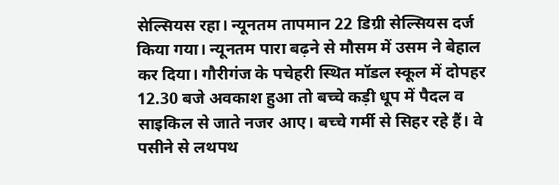सेल्सियस रहा। न्यूनतम तापमान 22 डिग्री सेल्सियस दर्ज किया गया। न्यूनतम पारा बढ़ने से मौसम में उसम ने बेहाल कर दिया। गौरीगंज के पचेहरी स्थित मॉडल स्कूल में दोपहर 12.30 बजे अवकाश हुआ तो बच्चे कड़ी धूप में पैदल व साइकिल से जाते नजर आए। बच्चे गर्मी से सिहर रहे हैं। वे पसीने से लथपथ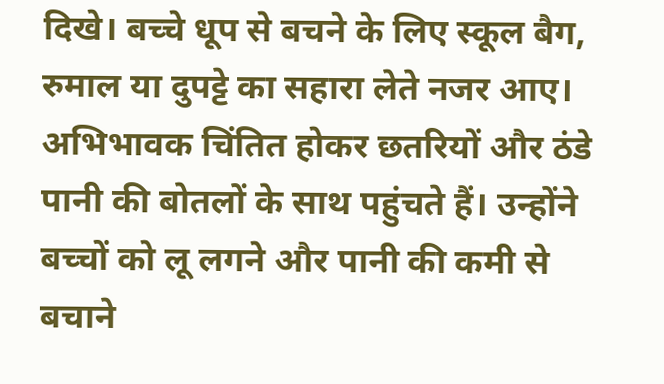दिखे। बच्चे धूप से बचने के लिए स्कूल बैग, रुमाल या दुपट्टे का सहारा लेते नजर आए। अभिभावक चिंतित होकर छतरियों और ठंडे पानी की बोतलों के साथ पहुंचते हैं। उन्होंने बच्चों को लू लगने और पानी की कमी से बचाने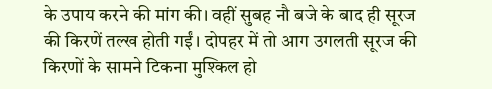के उपाय करने की मांग की। वहीं सुबह नौ बजे के बाद ही सूरज की किरणें तल्ख होती गईं। दोपहर में तो आग उगलती सूरज की किरणों के सामने टिकना मुश्किल हो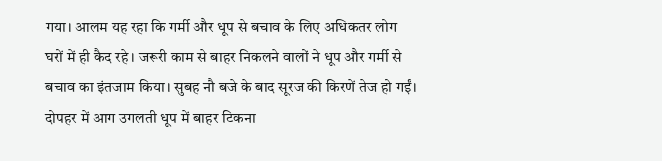गया। आलम यह रहा कि गर्मी और धूप से बचाव के लिए अधिकतर लोग घरों में ही कैद रहे। जरूरी काम से बाहर निकलने वालों ने धूप और गर्मी से बचाव का इंतजाम किया। सुबह नौ बजे के बाद सूरज की किरणें तेज हो गईं। दोपहर में आग उगलती धूप में बाहर टिकना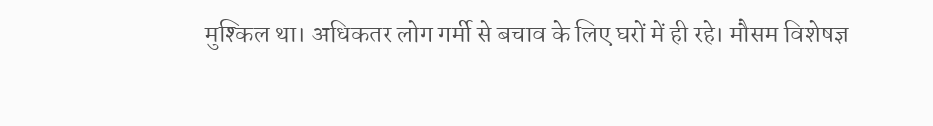मुश्किल था। अधिकतर लोग गर्मी से बचाव के लिए घरों में ही रहे। मौसम विशेषज्ञ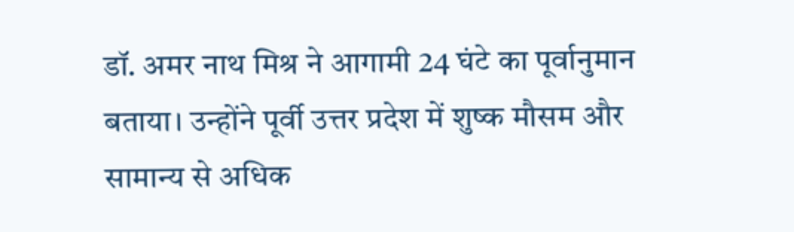डॉ. अमर नाथ मिश्र ने आगामी 24 घंटे का पूर्वानुमान बताया। उन्होंने पूर्वी उत्तर प्रदेश में शुष्क मौसम और सामान्य से अधिक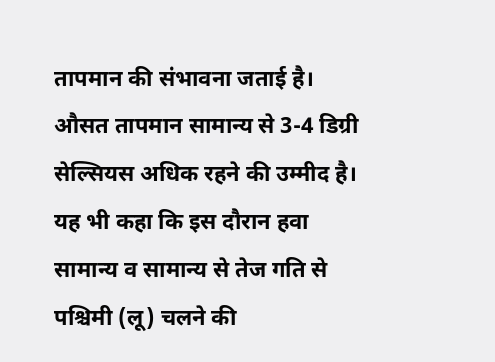तापमान की संभावना जताई है। औसत तापमान सामान्य से 3-4 डिग्री सेल्सियस अधिक रहने की उम्मीद है। यह भी कहा कि इस दौरान हवा सामान्य व सामान्य से तेज गति से पश्चिमी (लू) चलने की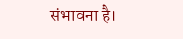संभावना है।